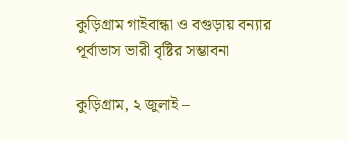কুড়িগ্রাম গাইবান্ধা ও বগুড়ায় বন্যার পূর্বাভাস ভারী বৃষ্টির সম্ভাবনা

কুড়িগ্রাম, ২ জুলাই –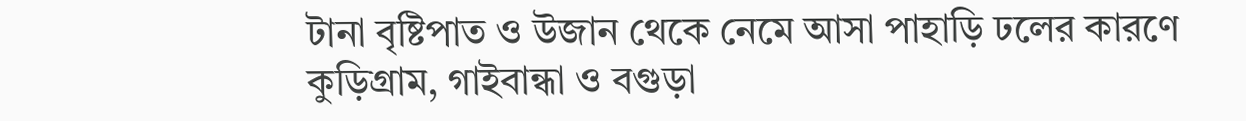টানা বৃষ্টিপাত ও উজান থেকে নেমে আসা পাহাড়ি ঢলের কারণে কুড়িগ্রাম, গাইবান্ধা ও বগুড়া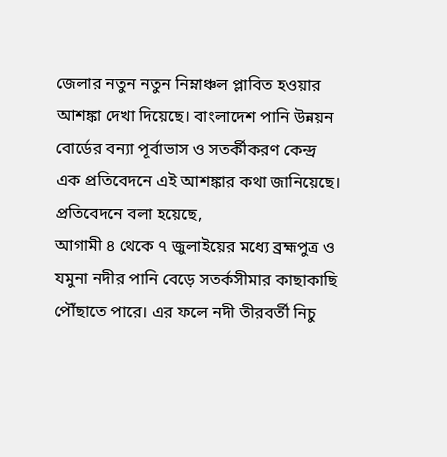জেলার নতুন নতুন নিম্নাঞ্চল প্লাবিত হওয়ার আশঙ্কা দেখা দিয়েছে। বাংলাদেশ পানি উন্নয়ন বোর্ডের বন্যা পূর্বাভাস ও সতর্কীকরণ কেন্দ্র এক প্রতিবেদনে এই আশঙ্কার কথা জানিয়েছে।
প্রতিবেদনে বলা হয়েছে,
আগামী ৪ থেকে ৭ জুলাইয়ের মধ্যে ব্রহ্মপুত্র ও যমুনা নদীর পানি বেড়ে সতর্কসীমার কাছাকাছি পৌঁছাতে পারে। এর ফলে নদী তীরবর্তী নিচু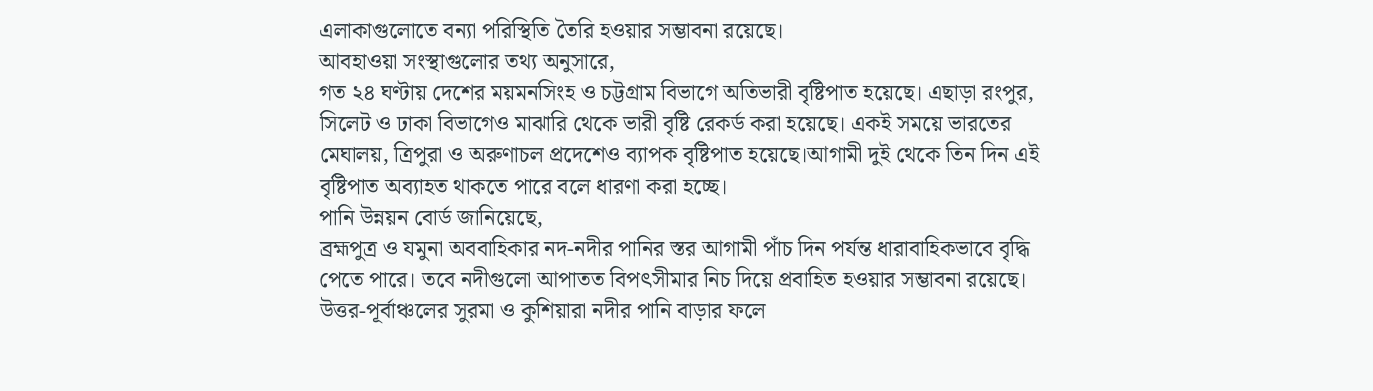এলাকাগুলোতে বন্যা পরিস্থিতি তৈরি হওয়ার সম্ভাবনা রয়েছে।
আবহাওয়া সংস্থাগুলোর তথ্য অনুসারে,
গত ২৪ ঘণ্টায় দেশের ময়মনসিংহ ও চট্টগ্রাম বিভাগে অতিভারী বৃষ্টিপাত হয়েছে। এছাড়া রংপুর, সিলেট ও ঢাকা বিভাগেও মাঝারি থেকে ভারী বৃষ্টি রেকর্ড করা হয়েছে। একই সময়ে ভারতের মেঘালয়, ত্রিপুরা ও অরুণাচল প্রদেশেও ব্যাপক বৃষ্টিপাত হয়েছে।আগামী দুই থেকে তিন দিন এই বৃষ্টিপাত অব্যাহত থাকতে পারে বলে ধারণা করা হচ্ছে।
পানি উন্নয়ন বোর্ড জানিয়েছে,
ব্রহ্মপুত্র ও যমুনা অববাহিকার নদ-নদীর পানির স্তর আগামী পাঁচ দিন পর্যন্ত ধারাবাহিকভাবে বৃদ্ধি পেতে পারে। তবে নদীগুলো আপাতত বিপৎসীমার নিচ দিয়ে প্রবাহিত হওয়ার সম্ভাবনা রয়েছে।
উত্তর-পূর্বাঞ্চলের সুরমা ও কুশিয়ারা নদীর পানি বাড়ার ফলে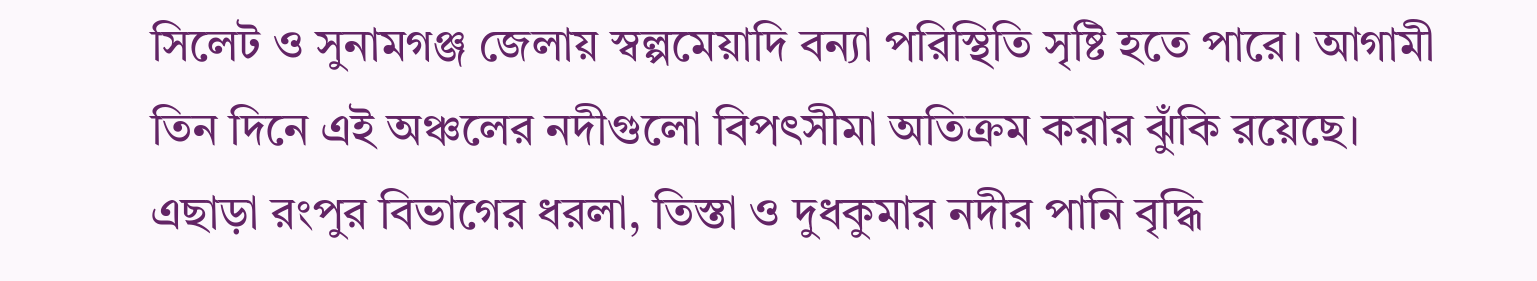সিলেট ও সুনামগঞ্জ জেলায় স্বল্পমেয়াদি বন্যা পরিস্থিতি সৃষ্টি হতে পারে। আগামী তিন দিনে এই অঞ্চলের নদীগুলো বিপৎসীমা অতিক্রম করার ঝুঁকি রয়েছে। এছাড়া রংপুর বিভাগের ধরলা, তিস্তা ও দুধকুমার নদীর পানি বৃদ্ধি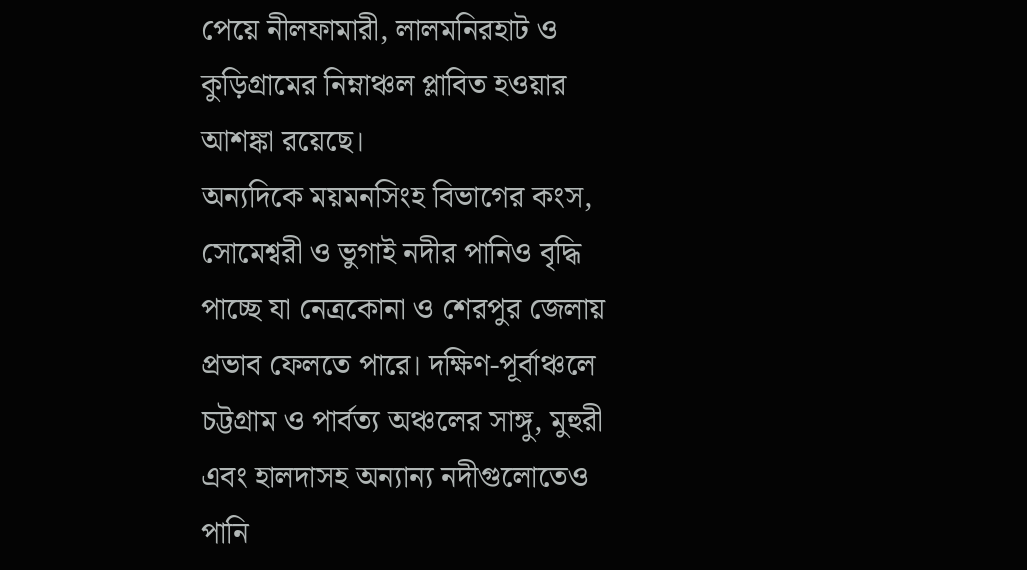পেয়ে নীলফামারী, লালমনিরহাট ও কুড়িগ্রামের নিম্নাঞ্চল প্লাবিত হওয়ার আশঙ্কা রয়েছে।
অন্যদিকে ময়মনসিংহ বিভাগের কংস, সোমেশ্বরী ও ভুগাই নদীর পানিও বৃদ্ধি পাচ্ছে যা নেত্রকোনা ও শেরপুর জেলায় প্রভাব ফেলতে পারে। দক্ষিণ-পূর্বাঞ্চলে চট্টগ্রাম ও পার্বত্য অঞ্চলের সাঙ্গু, মুহুরী এবং হালদাসহ অন্যান্য নদীগুলোতেও পানি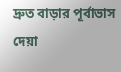দ্রুত বাড়ার পূর্বাভাস দেয়া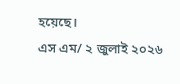হয়েছে।
এস এম/ ২ জুলাই ২০২৬